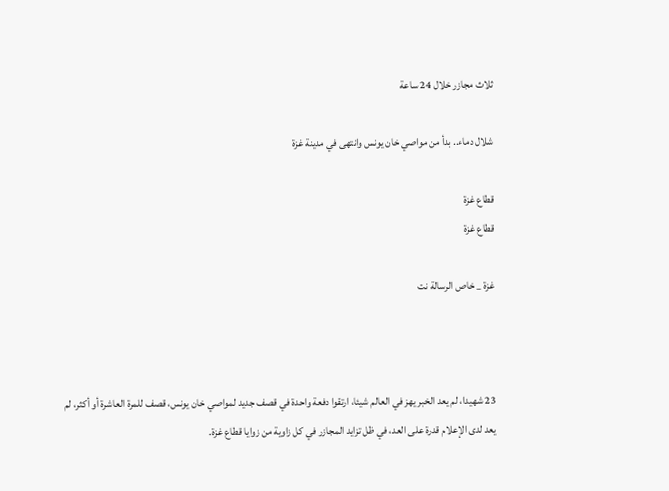ثلاث مجازر خلال 24 ساعة

شلال دماء.. بدأ من مواصي خان يونس وانتهى في مدينة غزة

قطاع غزة
قطاع غزة

غزة _ خاص الرسالة نت



23 شهيدا، لم يعد الخبر يهز في العالم شيئا، ارتقوا دفعة واحدة في قصف جديد لمواصي خان يونس، قصف للمرة العاشرة أو أكثر، لم يعد لدى الإعلام قدرة على العد، في ظل تزايد المجازر في كل زاوية من زوايا قطاع غزة.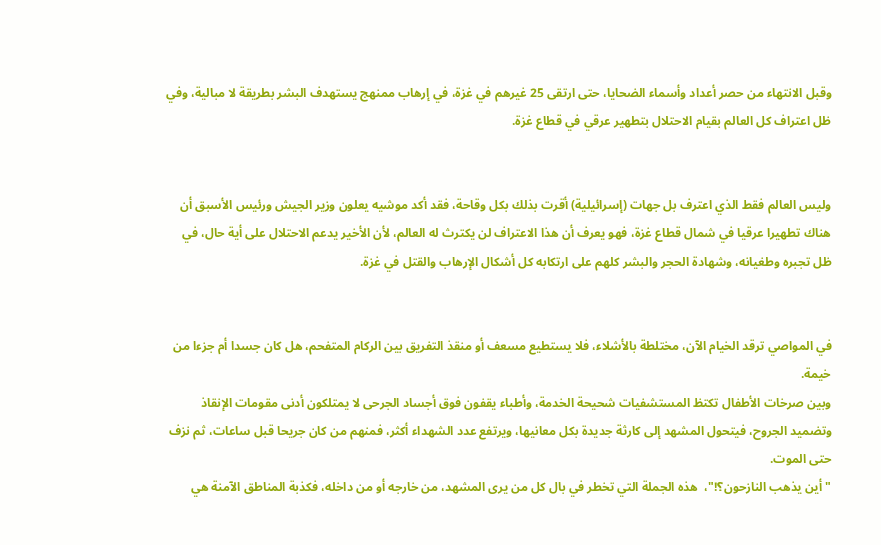وقبل الانتهاء من حصر أعداد وأسماء الضحايا، حتى ارتقى 25 غيرهم في غزة، في إرهاب ممنهج يستهدف البشر بطريقة لا مبالية، وفي ظل اعتراف كل العالم بقيام الاحتلال بتطهير عرقي في قطاع غزة.


وليس العالم فقط الذي اعترف بل جهات (إسرائيلية) أقرت بذلك بكل وقاحة، فقد أكد موشيه يعلون وزير الجيش ورئيس الأسبق أن هناك تطهيرا عرقيا في شمال قطاع غزة، فهو يعرف أن هذا الاعتراف لن يكترث له العالم، لأن الأخير يدعم الاحتلال على أية حال، في ظل تجبره وطغيانه، وشهادة الحجر والبشر كلهم على ارتكابه كل أشكال الإرهاب والقتل في غزة.


في المواصي ترقد الخيام الآن، مختلطة بالأشلاء، فلا يستطيع مسعف أو منقذ التفريق بين الركام المتفحم، هل كان جسدا أم جزءا من خيمة.
وبين صرخات الأطفال تكتظ المستشفيات شحيحة الخدمة، وأطباء يقفون فوق أجساد الجرحى لا يمتلكون أدنى مقومات الإنقاذ وتضميد الجروح، فيتحول المشهد إلى كارثة جديدة بكل معانيها، ويرتفع عدد الشهداء أكثر، فمنهم من كان جريحا قبل ساعات، ثم نزف حتى الموت.
"أين يذهب النازحون؟!"،  هذه الجملة التي تخطر في بال كل من يرى المشهد، من خارجه أو من داخله، فكذبة المناطق الآمنة هي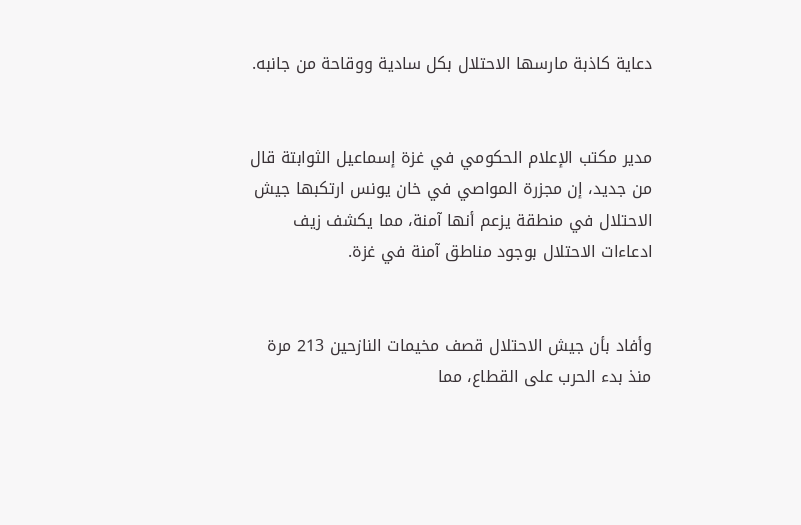دعاية كاذبة مارسها الاحتلال بكل سادية ووقاحة من جانبه.


مدير مكتب الإعلام الحكومي في غزة إسماعيل الثوابتة قال من جديد، إن مجزرة المواصي في خان يونس ارتكبها جيش الاحتلال في منطقة يزعم أنها آمنة، مما يكشف زيف ادعاءات الاحتلال بوجود مناطق آمنة في غزة.


وأفاد بأن جيش الاحتلال قصف مخيمات النازحين 213 مرة منذ بدء الحرب على القطاع، مما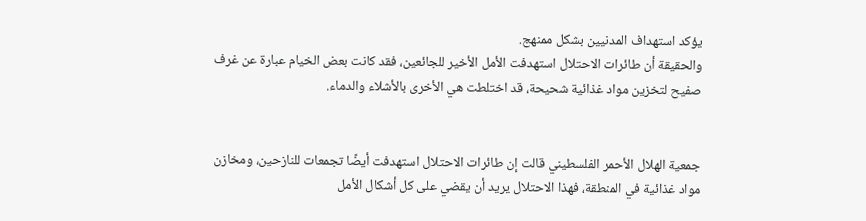يؤكد استهداف المدنيين بشكل ممنهج.
والحقيقة أن طائرات الاحتلال استهدفت الأمل الأخير للجائعين، فقد كانت بعض الخيام عبارة عن غرف صفيح لتخزين مواد غذائية شحيحة، قد اختلطت هي الأخرى بالأشلاء والدماء.


جمعية الهلال الأحمر الفلسطيني قالت إن طائرات الاحتلال استهدفت أيضًا تجمعات للنازحين، ومخازن مواد غذائية في المنطقة، فهذا الاحتلال يريد أن يقضي على كل أشكال الأمل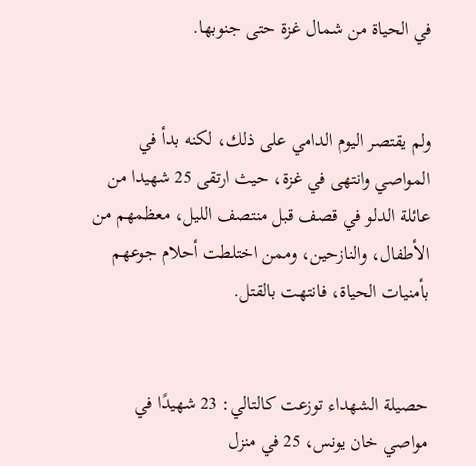في الحياة من شمال غزة حتى جنوبها.


ولم يقتصر اليوم الدامي على ذلك، لكنه بدأ في المواصي وانتهى في غزة، حيث ارتقى 25 شهيدا من عائلة الدلو في قصف قبل منتصف الليل، معظمهم من الأطفال، والنازحين، وممن اختلطت أحلام جوعهم بأمنيات الحياة، فانتهت بالقتل.


حصيلة الشهداء توزعت كالتالي: 23 شهيدًا في مواصي خان يونس، 25 في منزل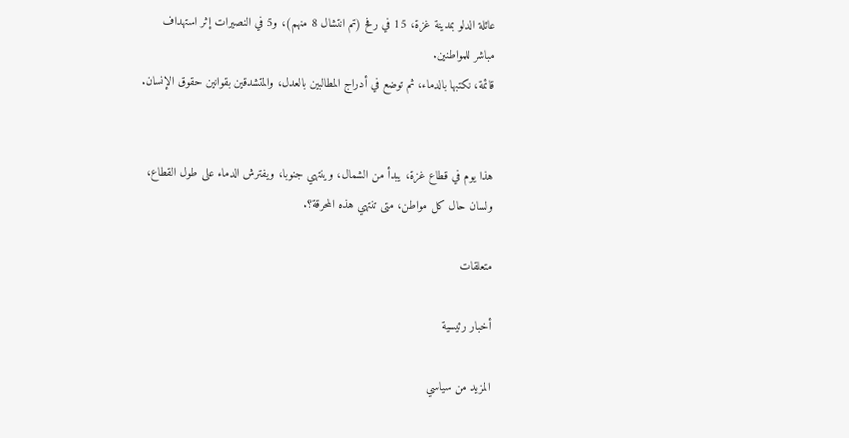عائلة الدلو بمدينة غزة، 15 في رفح (تم انتشال 8 منهم)، و5 في النصيرات إثر استهداف مباشر للمواطنين.
قائمة، نكتبها بالدماء، ثم توضع في أدراج المطالبين بالعدل، والمتشدقين بقوانين حقوق الإنسان.


هذا يوم في قطاع غزة، يبدأ من الشمال، وينتهي جنوبا، ويفترش الدماء على طول القطاع، ولسان حال كل مواطن، متى تنتهي هذه المحرقة؟.

متعلقات

أخبار رئيسية

المزيد من سياسي